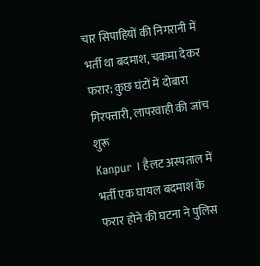चार सिपाहियों की निगरानी में भर्ती था बदमाश, चकमा देकर फरार; कुछ घंटों में दोबारा गिरफ्तारी, लापरवाही की जांच शुरू
Kanpur । हैलट अस्पताल में भर्ती एक घायल बदमाश के फरार होने की घटना ने पुलिस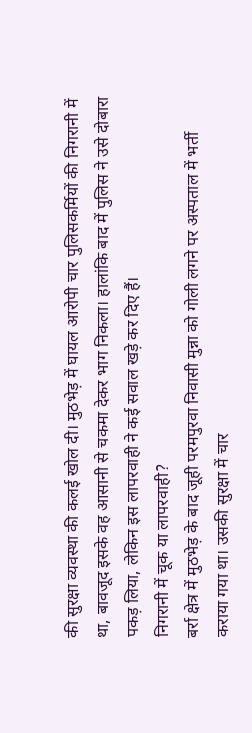की सुरक्षा व्यवस्था की कलई खोल दी। मुठभेड़ में घायल आरोपी चार पुलिसकर्मियों की निगरानी में था, बावजूद इसके वह आसानी से चकमा देकर भाग निकला। हालांकि बाद में पुलिस ने उसे दोबारा पकड़ लिया, लेकिन इस लापरवाही ने कई सवाल खड़े कर दिए हैं।
निगरानी में चूक या लापरवाही?
बर्रा क्षेत्र में मुठभेड़ के बाद जूही परमपुरवा निवासी मुन्ना को गोली लगने पर अस्पताल में भर्ती कराया गया था। उसकी सुरक्षा में चार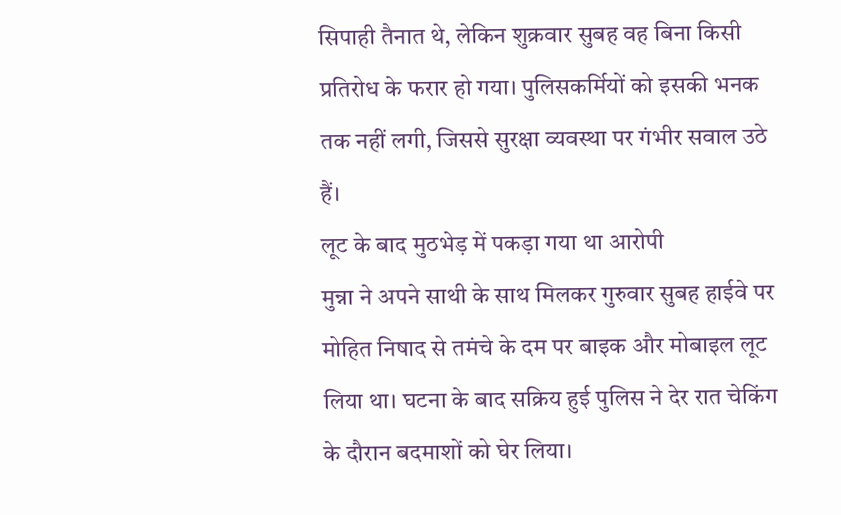सिपाही तैनात थे, लेकिन शुक्रवार सुबह वह बिना किसी प्रतिरोध के फरार हो गया। पुलिसकर्मियों को इसकी भनक तक नहीं लगी, जिससे सुरक्षा व्यवस्था पर गंभीर सवाल उठे हैं।
लूट के बाद मुठभेड़ में पकड़ा गया था आरोपी
मुन्ना ने अपने साथी के साथ मिलकर गुरुवार सुबह हाईवे पर मोहित निषाद से तमंचे के दम पर बाइक और मोबाइल लूट लिया था। घटना के बाद सक्रिय हुई पुलिस ने देर रात चेकिंग के दौरान बदमाशों को घेर लिया।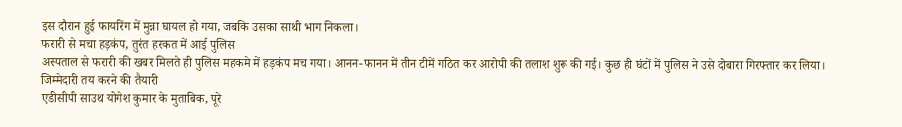इस दौरान हुई फायरिंग में मुन्ना घायल हो गया, जबकि उसका साथी भाग निकला।
फरारी से मचा हड़कंप, तुरंत हरकत में आई पुलिस
अस्पताल से फरारी की खबर मिलते ही पुलिस महकमे में हड़कंप मच गया। आनन-फानन में तीन टीमें गठित कर आरोपी की तलाश शुरू की गई। कुछ ही घंटों में पुलिस ने उसे दोबारा गिरफ्तार कर लिया।
जिम्मेदारी तय करने की तैयारी
एडीसीपी साउथ योगेश कुमार के मुताबिक, पूरे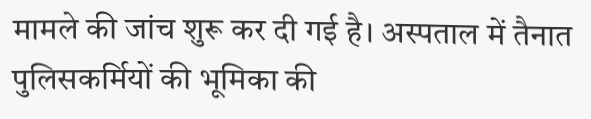मामले की जांच शुरू कर दी गई है। अस्पताल में तैनात पुलिसकर्मियों की भूमिका की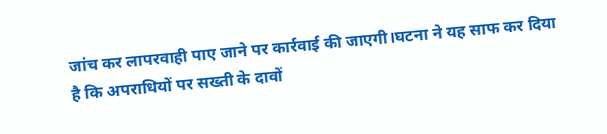जांच कर लापरवाही पाए जाने पर कार्रवाई की जाएगी।घटना ने यह साफ कर दिया है कि अपराधियों पर सख्ती के दावों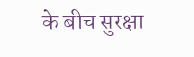के बीच सुरक्षा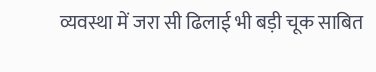व्यवस्था में जरा सी ढिलाई भी बड़ी चूक साबित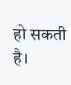हो सकती है।